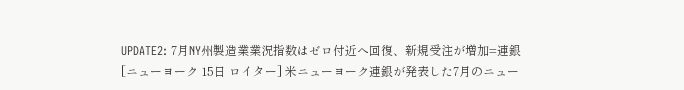UPDATE2: 7月NY州製造業業況指数はゼロ付近へ回復、新規受注が増加=連銀
[ニューヨーク 15日 ロイター] 米ニューヨーク連銀が発表した7月のニュー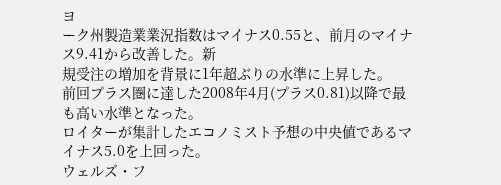ヨ
ーク州製造業業況指数はマイナス0.55と、前月のマイナス9.41から改善した。新
規受注の増加を背景に1年超ぶりの水準に上昇した。
前回プラス圏に達した2008年4月(プラス0.81)以降で最も高い水準となった。
ロイターが集計したエコノミスト予想の中央値であるマイナス5.0を上回った。
ウェルズ・フ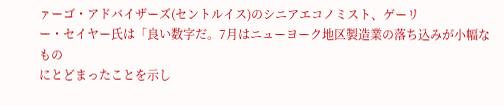ァーゴ・アドバイザーズ(セントルイス)のシニアエコノミスト、ゲーリ
ー・セイヤー氏は「良い数字だ。7月はニューヨーク地区製造業の落ち込みが小幅なもの
にとどまったことを示し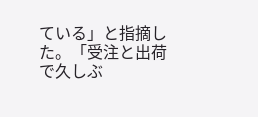ている」と指摘した。「受注と出荷で久しぶ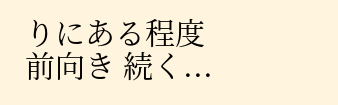りにある程度前向き 続く...